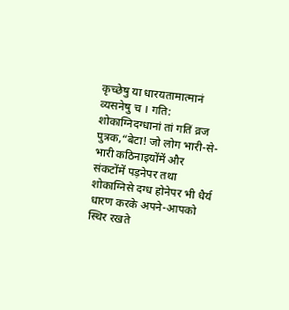कृच्छेषु या धारयतामात्मानं व्यसनेषु च । गति: शोकाग्निदग्धानां तां गतिं व्रज पुत्रक,“बेटा! जो लोग भारी-से-भारी कठिनाइयोंमें और संकटोंमें पड़नेपर तथा शोकाग्निसे दग्ध होनेपर भी धैर्य धारण करके अपने-आपको स्थिर रखते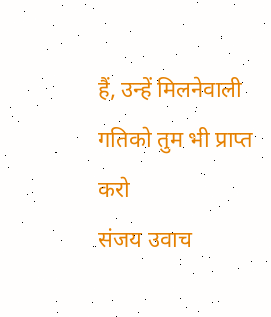हैं, उन्हें मिलनेवाली गतिको तुम भी प्राप्त करो
संजय उवाच